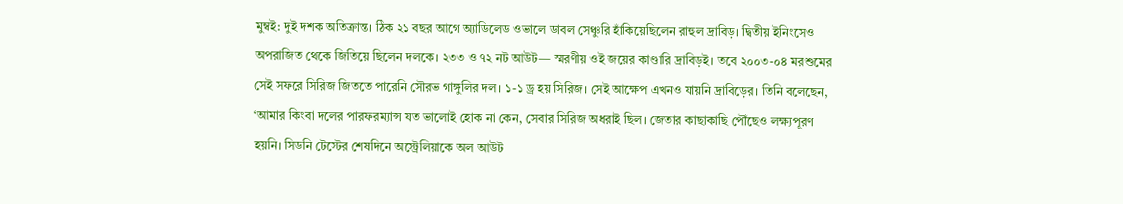মুম্বই: দুই দশক অতিক্রান্ত। ঠিক ২১ বছর আগে অ্যাডিলেড ওভালে ডাবল সেঞ্চুরি হাঁকিয়েছিলেন রাহুল দ্রাবিড়। দ্বিতীয় ইনিংসেও অপরাজিত থেকে জিতিয়ে ছিলেন দলকে। ২৩৩ ও ৭২ নট আউট— স্মরণীয় ওই জয়ের কাণ্ডারি দ্রাবিড়ই। তবে ২০০৩-০৪ মরশুমের সেই সফরে সিরিজ জিততে পারেনি সৌরভ গাঙ্গুলির দল। ১-১ ড্র হয় সিরিজ। সেই আক্ষেপ এখনও যায়নি দ্রাবিড়ের। তিনি বলেছেন, ‘আমার কিংবা দলের পারফরম্যান্স যত ভালোই হোক না কেন, সেবার সিরিজ অধরাই ছিল। জেতার কাছাকাছি পৌঁছেও লক্ষ্যপূরণ হয়নি। সিডনি টেস্টের শেষদিনে অস্ট্রেলিয়াকে অল আউট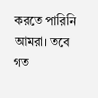করতে পারিনি আমরা। তবে গত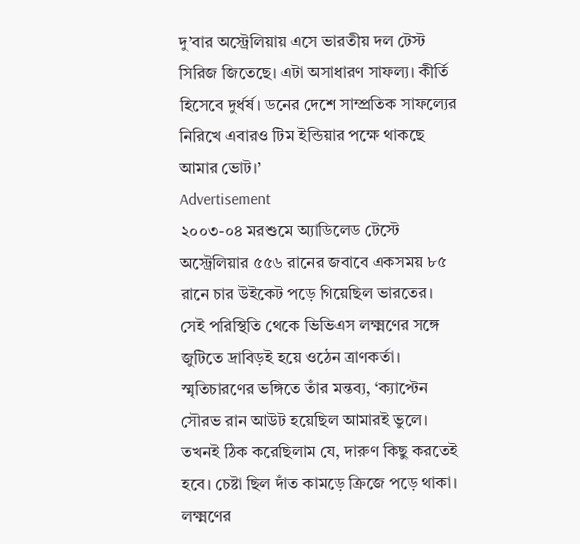দু’বার অস্ট্রেলিয়ায় এসে ভারতীয় দল টেস্ট সিরিজ জিতেছে। এটা অসাধারণ সাফল্য। কীর্তি হিসেবে দুর্ধর্ষ। ডনের দেশে সাম্প্রতিক সাফল্যের নিরিখে এবারও টিম ইন্ডিয়ার পক্ষে থাকছে আমার ভোট।’
Advertisement
২০০৩-০৪ মরশুমে অ্যাডিলেড টেস্টে অস্ট্রেলিয়ার ৫৫৬ রানের জবাবে একসময় ৮৫ রানে চার উইকেট পড়ে গিয়েছিল ভারতের। সেই পরিস্থিতি থেকে ভিভিএস লক্ষ্মণের সঙ্গে জুটিতে দ্রাবিড়ই হয়ে ওঠেন ত্রাণকর্তা। স্মৃতিচারণের ভঙ্গিতে তাঁর মন্তব্য, ‘ক্যাপ্টেন সৌরভ রান আউট হয়েছিল আমারই ভুলে। তখনই ঠিক করেছিলাম যে, দারুণ কিছু করতেই হবে। চেষ্টা ছিল দাঁত কামড়ে ক্রিজে পড়ে থাকা। লক্ষ্মণের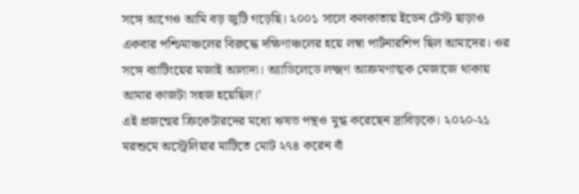সঙ্গে আগেও আমি বড় জুটি গড়েছি। ২০০১ সালে কলকাতায় ইডেন টেস্ট ছাড়াও একবার পশ্চিমাঞ্চলের বিরুদ্ধে দক্ষিণাঞ্চলের হয়ে লম্বা পার্টনারশিপ ছিল আমাদের। ওর সঙ্গে ব্যাটিংয়ের মজাই আলাদা। অ্যাডিলেডে লক্ষ্মণ আক্রমণাত্মক মেজাজে থাকায় আমার কাজটা সহজ হয়েছিল।’
এই প্রজন্মের ক্রিকেটারদের মধ্যে ঋষভ পন্থও মুগ্ধ করেছেন দ্রাবিড়কে। ২০২০-২১ মরশুমে অস্ট্রেলিয়ার মাটিতে মোট ২৭৪ করেন বাঁ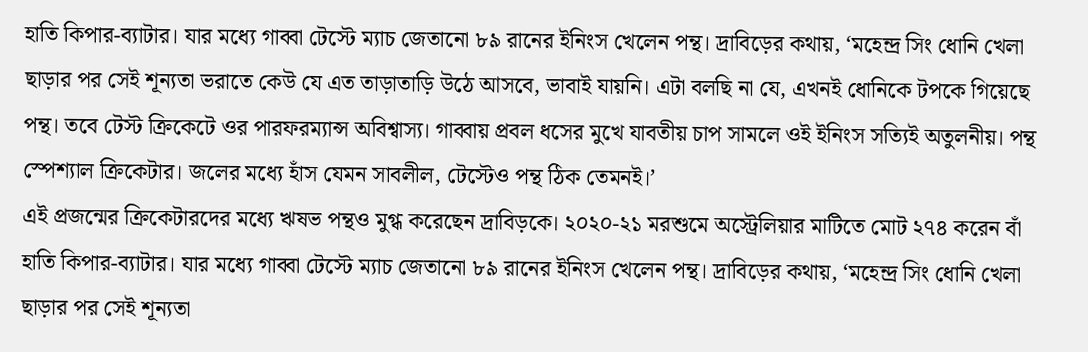হাতি কিপার-ব্যাটার। যার মধ্যে গাব্বা টেস্টে ম্যাচ জেতানো ৮৯ রানের ইনিংস খেলেন পন্থ। দ্রাবিড়ের কথায়, ‘মহেন্দ্র সিং ধোনি খেলা ছাড়ার পর সেই শূন্যতা ভরাতে কেউ যে এত তাড়াতাড়ি উঠে আসবে, ভাবাই যায়নি। এটা বলছি না যে, এখনই ধোনিকে টপকে গিয়েছে পন্থ। তবে টেস্ট ক্রিকেটে ওর পারফরম্যান্স অবিশ্বাস্য। গাব্বায় প্রবল ধসের মুখে যাবতীয় চাপ সামলে ওই ইনিংস সত্যিই অতুলনীয়। পন্থ স্পেশ্যাল ক্রিকেটার। জলের মধ্যে হাঁস যেমন সাবলীল, টেস্টেও পন্থ ঠিক তেমনই।’
এই প্রজন্মের ক্রিকেটারদের মধ্যে ঋষভ পন্থও মুগ্ধ করেছেন দ্রাবিড়কে। ২০২০-২১ মরশুমে অস্ট্রেলিয়ার মাটিতে মোট ২৭৪ করেন বাঁ হাতি কিপার-ব্যাটার। যার মধ্যে গাব্বা টেস্টে ম্যাচ জেতানো ৮৯ রানের ইনিংস খেলেন পন্থ। দ্রাবিড়ের কথায়, ‘মহেন্দ্র সিং ধোনি খেলা ছাড়ার পর সেই শূন্যতা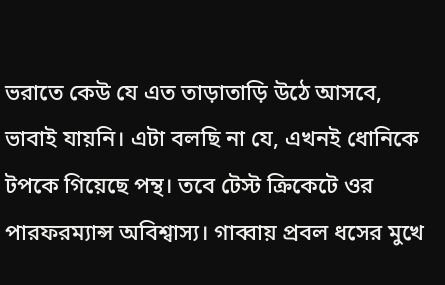ভরাতে কেউ যে এত তাড়াতাড়ি উঠে আসবে, ভাবাই যায়নি। এটা বলছি না যে, এখনই ধোনিকে টপকে গিয়েছে পন্থ। তবে টেস্ট ক্রিকেটে ওর পারফরম্যান্স অবিশ্বাস্য। গাব্বায় প্রবল ধসের মুখে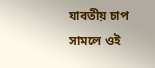যাবতীয় চাপ সামলে ওই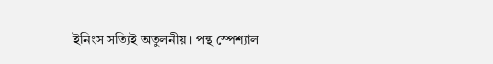ইনিংস সত্যিই অতুলনীয়। পন্থ স্পেশ্যাল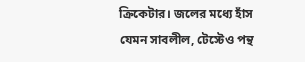ক্রিকেটার। জলের মধ্যে হাঁস যেমন সাবলীল, টেস্টেও পন্থ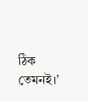ঠিক তেমনই।’